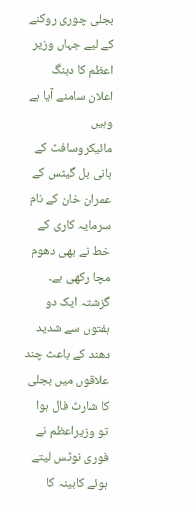بجلی چوری روکنے کے لیے جہاں وزیر اعظم کا دبنگ اعلان سامنے آیا ہے وہیں مائیکروسافٹ کے بانی بل گیٹس کے عمران خان کے نام سرمایہ کاری کے خط نے بھی دھوم مچا رکھی ہے۔ گزشتہ ایک دو ہفتوں سے شدید دھند کے باعث چند علاقوں میں بجلی کا شارٹ فال ہوا تو وزیراعظم نے فوری نوٹس لیتے ہوئے کابینہ کا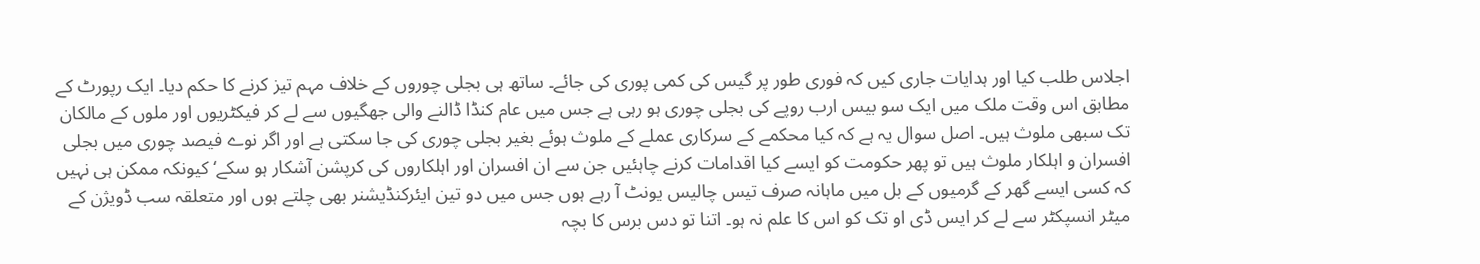اجلاس طلب کیا اور ہدایات جاری کیں کہ فوری طور پر گیس کی کمی پوری کی جائے۔ ساتھ ہی بجلی چوروں کے خلاف مہم تیز کرنے کا حکم دیا۔ ایک رپورٹ کے مطابق اس وقت ملک میں ایک سو بیس ارب روپے کی بجلی چوری ہو رہی ہے جس میں عام کنڈا ڈالنے والی جھگیوں سے لے کر فیکٹریوں اور ملوں کے مالکان تک سبھی ملوث ہیں۔ اصل سوال یہ ہے کہ کیا محکمے کے سرکاری عملے کے ملوث ہوئے بغیر بجلی چوری کی جا سکتی ہے اور اگر نوے فیصد چوری میں بجلی افسران و اہلکار ملوث ہیں تو پھر حکومت کو ایسے کیا اقدامات کرنے چاہئیں جن سے ان افسران اور اہلکاروں کی کرپشن آشکار ہو سکے‘ کیونکہ ممکن ہی نہیں کہ کسی ایسے گھر کے گرمیوں کے بل میں ماہانہ صرف تیس چالیس یونٹ آ رہے ہوں جس میں دو تین ایئرکنڈیشنر بھی چلتے ہوں اور متعلقہ سب ڈویژن کے میٹر انسپکٹر سے لے کر ایس ڈی او تک کو اس کا علم نہ ہو۔ اتنا تو دس برس کا بچہ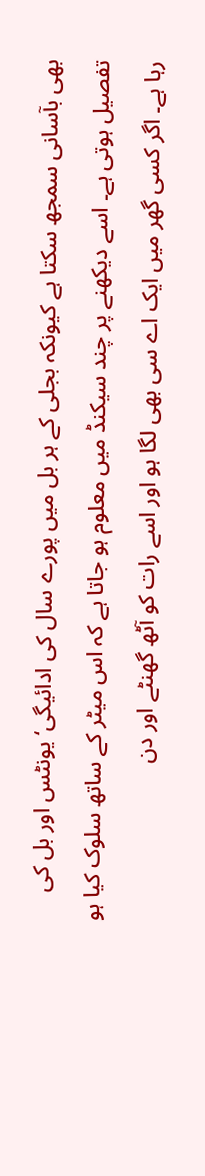بھی بآسانی سمجھ سکتا ہے کیونکہ بجلی کے ہر بل میں پورے سال کی ادائیگی‘ یونٹس اور بل کی تفصیل ہوتی ہے۔ اسے دیکھنے پر چند سیکنڈ میں معلوم ہو جاتا ہے کہ اس میٹر کے ساتھ سلوک کیا ہو رہا ہے۔ اگر کسی گھر میں ایک اے سی بھی لگا ہو اور اسے رات کو آٹھ گھنٹے اور دن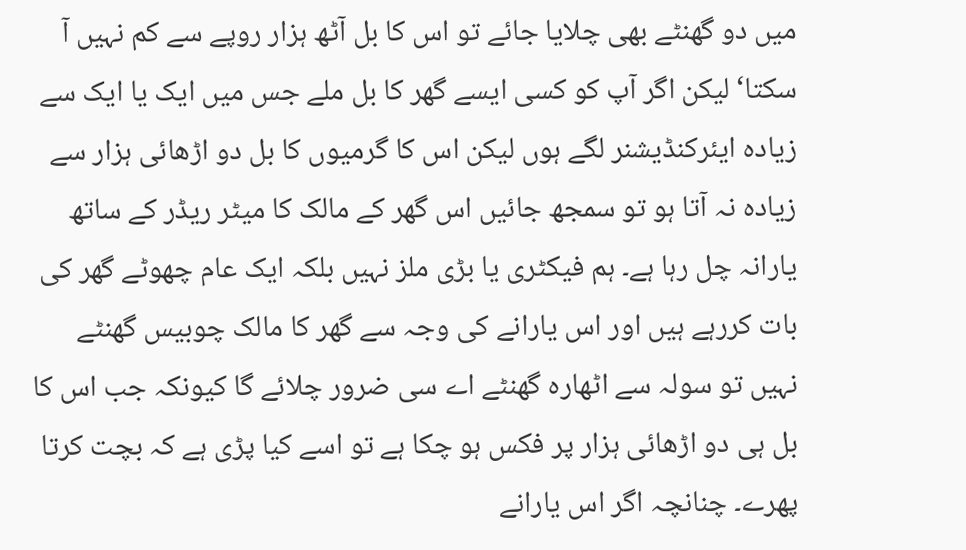میں دو گھنٹے بھی چلایا جائے تو اس کا بل آٹھ ہزار روپے سے کم نہیں آ سکتا‘ لیکن اگر آپ کو کسی ایسے گھر کا بل ملے جس میں ایک یا ایک سے زیادہ ایئرکنڈیشنر لگے ہوں لیکن اس کا گرمیوں کا بل دو اڑھائی ہزار سے زیادہ نہ آتا ہو تو سمجھ جائیں اس گھر کے مالک کا میٹر ریڈر کے ساتھ یارانہ چل رہا ہے۔ ہم فیکٹری یا بڑی ملز نہیں بلکہ ایک عام چھوٹے گھر کی بات کررہے ہیں اور اس یارانے کی وجہ سے گھر کا مالک چوبیس گھنٹے نہیں تو سولہ سے اٹھارہ گھنٹے اے سی ضرور چلائے گا کیونکہ جب اس کا بل ہی دو اڑھائی ہزار پر فکس ہو چکا ہے تو اسے کیا پڑی ہے کہ بچت کرتا پھرے۔ چنانچہ اگر اس یارانے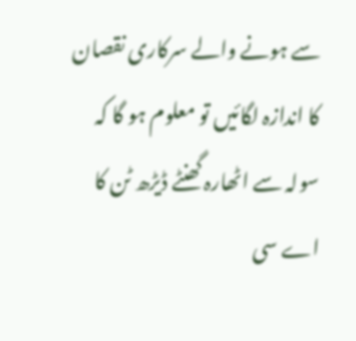سے ہونے والے سرکاری نقصان کا اندازہ لگائیں تو معلوم ہو گا کہ سولہ سے اٹھارہ گھنٹے ڈیڑھ ٹن کا اے سی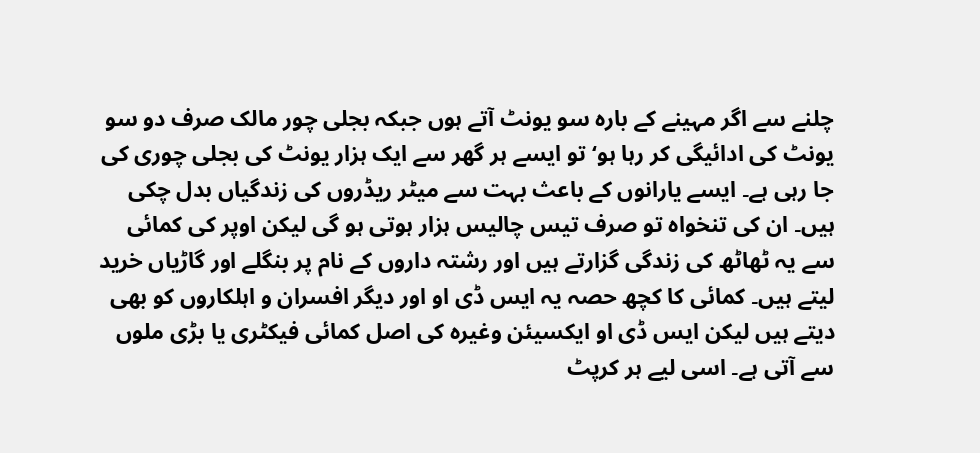چلنے سے اگر مہینے کے بارہ سو یونٹ آتے ہوں جبکہ بجلی چور مالک صرف دو سو یونٹ کی ادائیگی کر رہا ہو‘ تو ایسے ہر گھر سے ایک ہزار یونٹ کی بجلی چوری کی جا رہی ہے۔ ایسے یارانوں کے باعث بہت سے میٹر ریڈروں کی زندگیاں بدل چکی ہیں۔ ان کی تنخواہ تو صرف تیس چالیس ہزار ہوتی ہو گی لیکن اوپر کی کمائی سے یہ ٹھاٹھ کی زندگی گزارتے ہیں اور رشتہ داروں کے نام پر بنگلے اور گاڑیاں خرید لیتے ہیں۔ کمائی کا کچھ حصہ یہ ایس ڈی او اور دیگر افسران و اہلکاروں کو بھی دیتے ہیں لیکن ایس ڈی او ایکسیئن وغیرہ کی اصل کمائی فیکٹری یا بڑی ملوں سے آتی ہے۔ اسی لیے ہر کرپٹ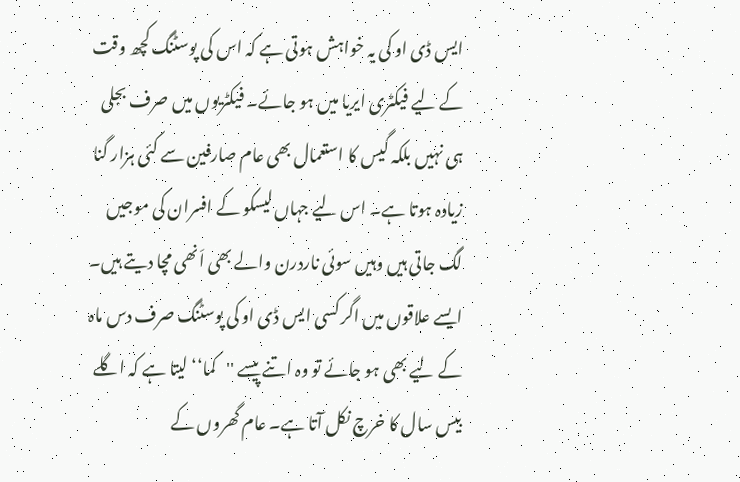ایس ڈی او کی یہ خواہش ہوتی ہے کہ اس کی پوسٹنگ کچھ وقت کے لیے فیکٹری ایریا میں ہو جائے۔ فیکٹریوں میں صرف بجلی ہی نہیں بلکہ گیس کا استعمال بھی عام صارفین سے کئی ہزار گنا زیادہ ہوتا ہے۔ اس لیے جہاں لیسکو کے افسران کی موجیں لگ جاتی ہیں وہیں سوئی ناردرن والے بھی اَنھی مچا دیتے ہیں۔ ایسے علاقوں میں اگر کسی ایس ڈی او کی پوسٹنگ صرف دس ماہ کے لیے بھی ہو جائے تو وہ اتنے پیسے ''کما‘‘ لیتا ہے کہ اگلے بیس سال کا خرچ نکل آتا ہے۔ عام گھروں کے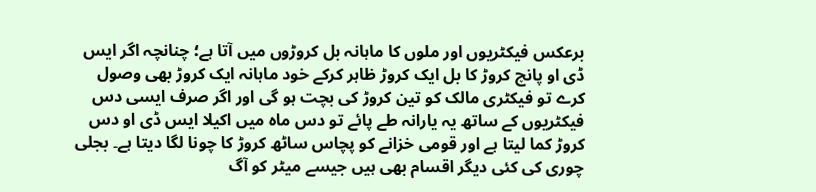برعکس فیکٹریوں اور ملوں کا ماہانہ بل کروڑوں میں آتا ہے؛ چنانچہ اگر ایس ڈی او پانچ کروڑ کا بل ایک کروڑ ظاہر کرکے خود ماہانہ ایک کروڑ بھی وصول کرے تو فیکٹری مالک کو تین کروڑ کی بچت ہو گی اور اگر صرف ایسی دس فیکٹریوں کے ساتھ یہ یارانہ طے پائے تو دس ماہ میں اکیلا ایس ڈی او دس کروڑ کما لیتا ہے اور قومی خزانے کو پچاس ساٹھ کروڑ کا چونا لگا دیتا ہے۔ بجلی چوری کی کئی دیگر اقسام بھی ہیں جیسے میٹر کو آگ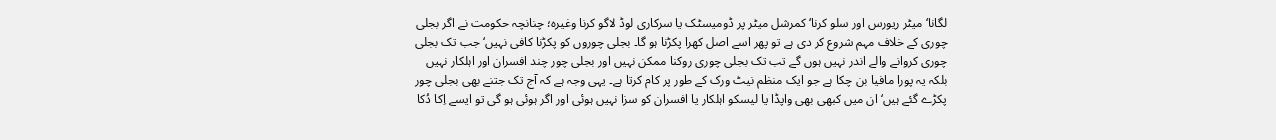لگانا‘ میٹر ریورس اور سلو کرنا‘ کمرشل میٹر پر ڈومیسٹک یا سرکاری لوڈ لاگو کرنا وغیرہ؛ چنانچہ حکومت نے اگر بجلی چوری کے خلاف مہم شروع کر دی ہے تو پھر اسے اصل کھرا پکڑنا ہو گا۔ بجلی چوروں کو پکڑنا کافی نہیں‘ جب تک بجلی چوری کروانے والے اندر نہیں ہوں گے تب تک بجلی چوری روکنا ممکن نہیں اور بجلی چور چند افسران اور اہلکار نہیں بلکہ یہ پورا مافیا بن چکا ہے جو ایک منظم نیٹ ورک کے طور پر کام کرتا ہے۔ یہی وجہ ہے کہ آج تک جتنے بھی بجلی چور پکڑے گئے ہیں‘ ان میں کبھی بھی واپڈا یا لیسکو اہلکار یا افسران کو سزا نہیں ہوئی اور اگر ہوئی ہو گی تو ایسے اِکا دُکا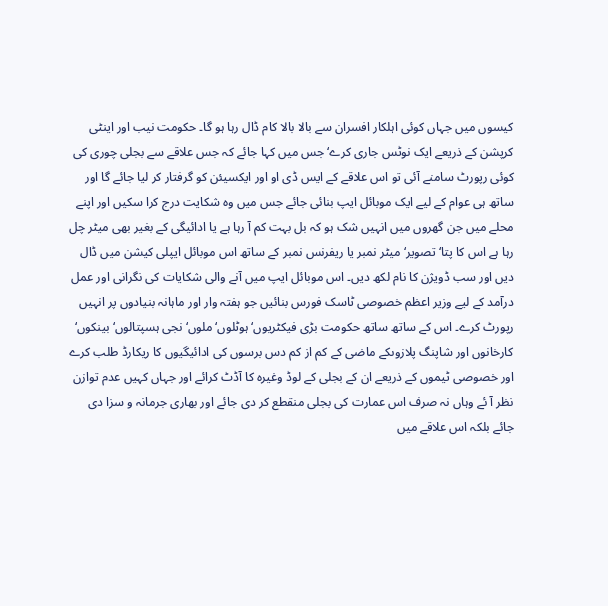کیسوں میں جہاں کوئی اہلکار افسران سے بالا بالا کام ڈال رہا ہو گا۔ حکومت نیب اور اینٹی کرپشن کے ذریعے ایک نوٹس جاری کرے‘ جس میں کہا جائے کہ جس علاقے سے بجلی چوری کی کوئی رپورٹ سامنے آئی تو اس علاقے کے ایس ڈی او اور ایکسیئن کو گرفتار کر لیا جائے گا اور ساتھ ہی عوام کے لیے ایک موبائل ایپ بنائی جائے جس میں وہ شکایت درج کرا سکیں اور اپنے محلے میں جن گھروں میں انہیں شک ہو کہ بل بہت کم آ رہا ہے یا ادائیگی کے بغیر بھی میٹر چل رہا ہے اس کا پتا‘ تصویر‘ میٹر نمبر یا ریفرنس نمبر کے ساتھ اس موبائل ایپلی کیشن میں ڈال دیں اور سب ڈویژن کا نام لکھ دیں۔ اس موبائل ایپ میں آنے والی شکایات کی نگرانی اور عمل درآمد کے لیے وزیر اعظم خصوصی ٹاسک فورس بنائیں جو ہفتہ وار اور ماہانہ بنیادوں پر انہیں رپورٹ کرے۔ اس کے ساتھ ساتھ حکومت بڑی فیکٹریوں‘ ہوٹلوں‘ ملوں‘ نجی ہسپتالوں‘ بینکوں‘ کارخانوں اور شاپنگ پلازوںکے ماضی کے کم از کم دس برسوں کی ادائیگیوں کا ریکارڈ طلب کرے اور خصوصی ٹیموں کے ذریعے ان کے بجلی کے لوڈ وغیرہ کا آڈٹ کرائے اور جہاں کہیں عدم توازن نظر آ ئے وہاں نہ صرف اس عمارت کی بجلی منقطع کر دی جائے اور بھاری جرمانہ و سزا دی جائے بلکہ اس علاقے میں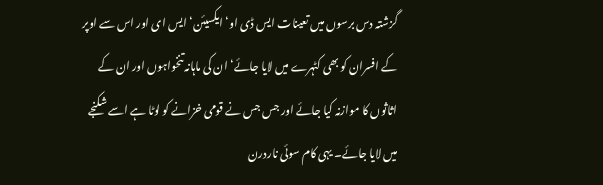گزشتہ دس برسوں میں تعینات ایس ڈی او‘ ایکسیئن‘ ایس ای اور اس سے اوپر کے افسران کو بھی کٹہرے میں لایا جائے‘ ان کی ماہانہ تنخواہوں اور ان کے اثاثوں کا موازنہ کیا جائے اور جس جس نے قومی خزانے کو لوٹا ہے اسے شکنجے میں لایا جائے۔ یہی کام سوئی ناردرن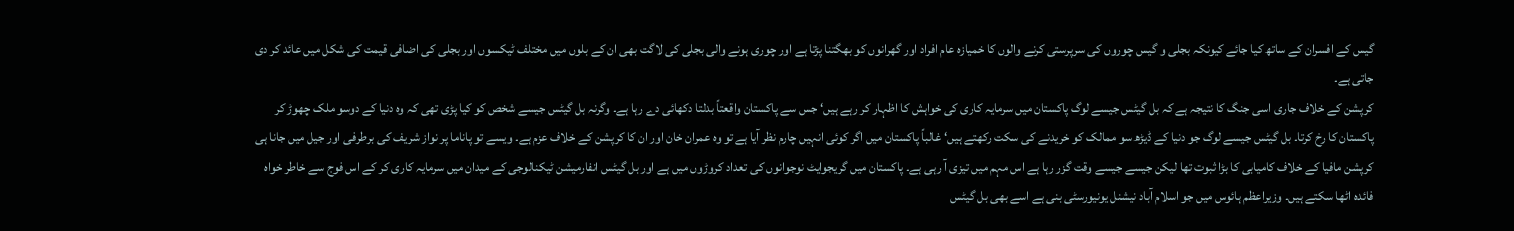گیس کے افسران کے ساتھ کیا جائے کیونکہ بجلی و گیس چوروں کی سرپرستی کرنے والوں کا خمیازہ عام افراد اور گھرانوں کو بھگتنا پڑتا ہے اور چوری ہونے والی بجلی کی لاگت بھی ان کے بلوں میں مختلف ٹیکسوں اور بجلی کی اضافی قیمت کی شکل میں عائد کر دی جاتی ہے۔
کرپشن کے خلاف جاری اسی جنگ کا نتیجہ ہے کہ بل گیٹس جیسے لوگ پاکستان میں سرمایہ کاری کی خواہش کا اظہار کر رہے ہیں‘ جس سے پاکستان واقعتاً بدلتا دکھائی دے رہا ہے۔ وگرنہ بل گیٹس جیسے شخص کو کیا پڑی تھی کہ وہ دنیا کے دوسو ملک چھوڑ کر پاکستان کا رخ کرتا۔ بل گیٹس جیسے لوگ جو دنیا کے ڈیڑھ سو ممالک کو خریدنے کی سکت رکھتے ہیں‘ غالباً پاکستان میں اگر کوئی انہیں چارم نظر آیا ہے تو وہ عمران خان اور ان کا کرپشن کے خلاف عزم ہے۔ ویسے تو پاناما پر نواز شریف کی برطرفی اور جیل میں جانا ہی کرپشن مافیا کے خلاف کامیابی کا بڑا ثبوت تھا لیکن جیسے جیسے وقت گزر رہا ہے اس مہم میں تیزی آ رہی ہے۔ پاکستان میں گریجوایٹ نوجوانوں کی تعداد کروڑوں میں ہے اور بل گیٹس انفارمیشن ٹیکنالوجی کے میدان میں سرمایہ کاری کر کے اس فوج سے خاطر خواہ فائدہ اٹھا سکتے ہیں۔ وزیراعظم ہائوس میں جو اسلام آباد نیشنل یونیورسٹی بنی ہے اسے بھی بل گیٹس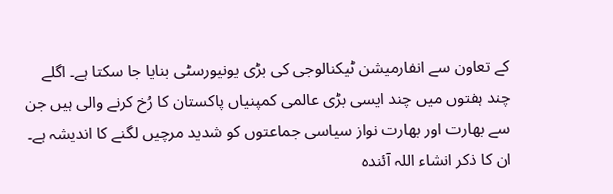کے تعاون سے انفارمیشن ٹیکنالوجی کی بڑی یونیورسٹی بنایا جا سکتا ہے۔ اگلے چند ہفتوں میں چند ایسی بڑی عالمی کمپنیاں پاکستان کا رُخ کرنے والی ہیں جن سے بھارت اور بھارت نواز سیاسی جماعتوں کو شدید مرچیں لگنے کا اندیشہ ہے۔ ان کا ذکر انشاء اللہ آئندہ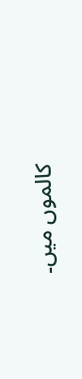کالموں میں۔